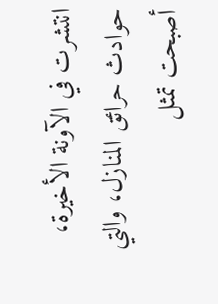انتشرت في الآونة الأخيرة، حوادث حرائق المنازل، والتي أصبحت تمثل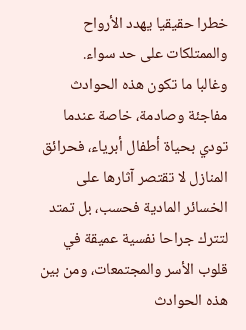خطرا حقيقيا يهدد الأرواح والممتلكات على حد سواء.
وغالبا ما تكون هذه الحوادث مفاجئة وصادمة، خاصة عندما تودي بحياة أطفال أبرياء، فحرائق المنازل لا تقتصر آثارها على الخسائر المادية فحسب، بل تمتد لتترك جراحا نفسية عميقة في قلوب الأسر والمجتمعات، ومن بين هذه الحوادث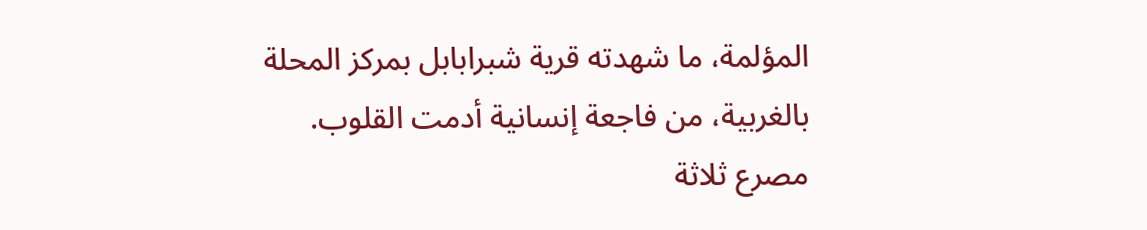المؤلمة، ما شهدته قرية شبرابابل بمركز المحلة بالغربية، من فاجعة إنسانية أدمت القلوب.
مصرع ثلاثة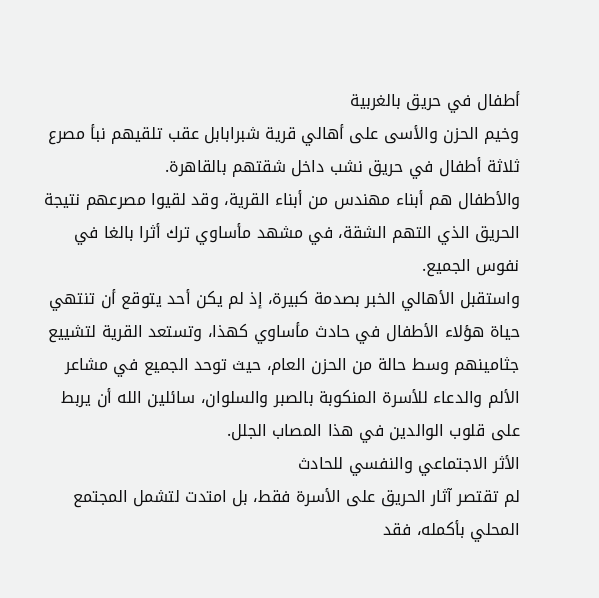أطفال في حريق بالغربية
وخيم الحزن والأسى على أهالي قرية شبرابابل عقب تلقيهم نبأ مصرع ثلاثة أطفال في حريق نشب داخل شقتهم بالقاهرة.
والأطفال هم أبناء مهندس من أبناء القرية، وقد لقيوا مصرعهم نتيجة الحريق الذي التهم الشقة، في مشهد مأساوي ترك أثرا بالغا في نفوس الجميع.
واستقبل الأهالي الخبر بصدمة كبيرة، إذ لم يكن أحد يتوقع أن تنتهي حياة هؤلاء الأطفال في حادث مأساوي كهذا، وتستعد القرية لتشييع جثامينهم وسط حالة من الحزن العام، حيث توحد الجميع في مشاعر الألم والدعاء للأسرة المنكوبة بالصبر والسلوان، سائلين الله أن يربط على قلوب الوالدين في هذا المصاب الجلل.
الأثر الاجتماعي والنفسي للحادث
لم تقتصر آثار الحريق على الأسرة فقط، بل امتدت لتشمل المجتمع المحلي بأكمله، فقد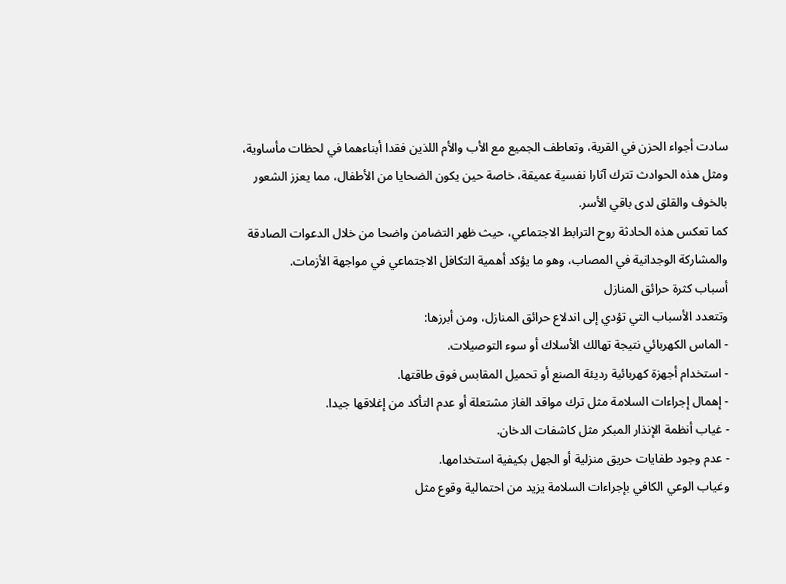سادت أجواء الحزن في القرية، وتعاطف الجميع مع الأب والأم اللذين فقدا أبناءهما في لحظات مأساوية، ومثل هذه الحوادث تترك آثارا نفسية عميقة، خاصة حين يكون الضحايا من الأطفال، مما يعزز الشعور بالخوف والقلق لدى باقي الأسر.
كما تعكس هذه الحادثة روح الترابط الاجتماعي، حيث ظهر التضامن واضحا من خلال الدعوات الصادقة والمشاركة الوجدانية في المصاب، وهو ما يؤكد أهمية التكافل الاجتماعي في مواجهة الأزمات.
أسباب كثرة حرائق المنازل
وتتعدد الأسباب التي تؤدي إلى اندلاع حرائق المنازل، ومن أبرزها:
- الماس الكهربائي نتيجة تهالك الأسلاك أو سوء التوصيلات.
- استخدام أجهزة كهربائية رديئة الصنع أو تحميل المقابس فوق طاقتها.
- إهمال إجراءات السلامة مثل ترك مواقد الغاز مشتعلة أو عدم التأكد من إغلاقها جيدا.
- غياب أنظمة الإنذار المبكر مثل كاشفات الدخان.
- عدم وجود طفايات حريق منزلية أو الجهل بكيفية استخدامها.
وغياب الوعي الكافي بإجراءات السلامة يزيد من احتمالية وقوع مثل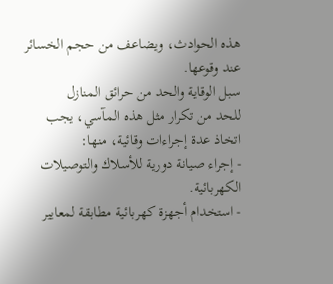هذه الحوادث، ويضاعف من حجم الخسائر عند وقوعها.
سبل الوقاية والحد من حرائق المنازل
للحد من تكرار مثل هذه المآسي، يجب اتخاذ عدة إجراءات وقائية، منها:
- إجراء صيانة دورية للأسلاك والتوصيلات الكهربائية.
- استخدام أجهزة كهربائية مطابقة لمعايير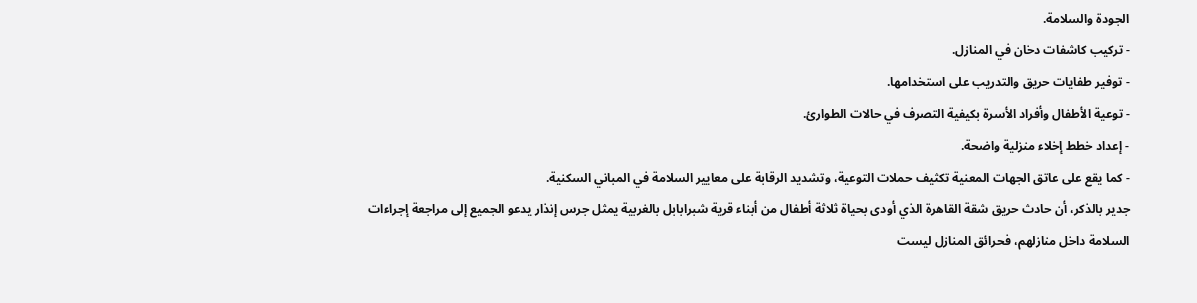الجودة والسلامة.
- تركيب كاشفات دخان في المنازل.
- توفير طفايات حريق والتدريب على استخدامها.
- توعية الأطفال وأفراد الأسرة بكيفية التصرف في حالات الطوارئ.
- إعداد خطط إخلاء منزلية واضحة.
- كما يقع على عاتق الجهات المعنية تكثيف حملات التوعية، وتشديد الرقابة على معايير السلامة في المباني السكنية.
جدير بالذكر، أن حادث حريق شقة القاهرة الذي أودى بحياة ثلاثة أطفال من أبناء قرية شبرابابل بالغربية يمثل جرس إنذار يدعو الجميع إلى مراجعة إجراءات السلامة داخل منازلهم، فحرائق المنازل ليست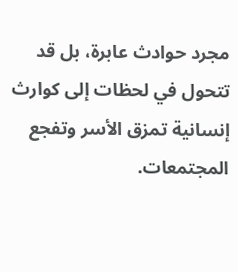مجرد حوادث عابرة، بل قد تتحول في لحظات إلى كوارث إنسانية تمزق الأسر وتفجع المجتمعات.